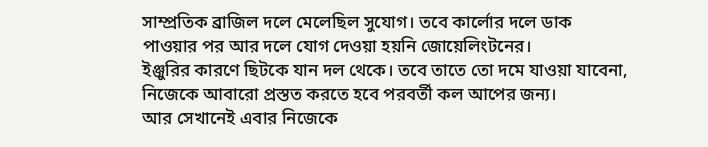সাম্প্রতিক ব্রাজিল দলে মেলেছিল সুযোগ। তবে কার্লোর দলে ডাক পাওয়ার পর আর দলে যোগ দেওয়া হয়নি জোয়েলিংটনের।
ইঞ্জুরির কারণে ছিটকে যান দল থেকে। তবে তাতে তো দমে যাওয়া যাবেনা, নিজেকে আবারো প্রস্তত করতে হবে পরবর্তী কল আপের জন্য।
আর সেখানেই এবার নিজেকে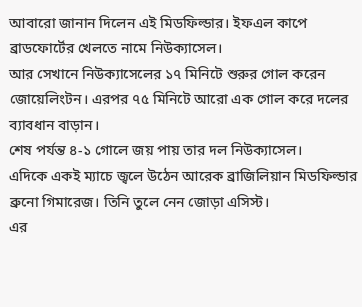আবারো জানান দিলেন এই মিডফিল্ডার। ইফএল কাপে ব্রাডফোর্টের খেলতে নামে নিউক্যাসেল।
আর সেখানে নিউক্যাসেলের ১৭ মিনিটে শুরুর গোল করেন জোয়েলিংটন। এরপর ৭৫ মিনিটে আরো এক গোল করে দলের ব্যাবধান বাড়ান।
শেষ পর্যন্ত ৪-১ গোলে জয় পায় তার দল নিউক্যাসেল।
এদিকে একই ম্যাচে জ্বলে উঠেন আরেক ব্রাজিলিয়ান মিডফিল্ডার ব্রুনো গিমারেজ। তিনি তুলে নেন জোড়া এসিস্ট।
এর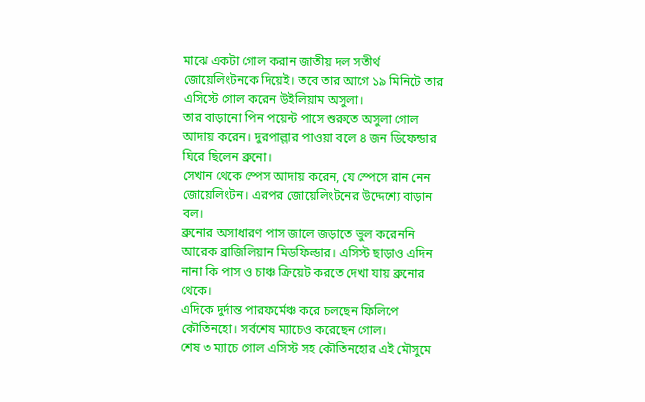মাঝে একটা গোল করান জাতীয় দল সতীর্থ জোয়েলিংটনকে দিয়েই। তবে তার আগে ১৯ মিনিটে তার এসিস্টে গোল করেন উইলিয়াম অসুলা।
তার বাড়ানো পিন পয়েন্ট পাসে শুরুতে অসুলা গোল আদায় করেন। দুরপাল্লার পাওয়া বলে ৪ জন ডিফেন্ডার ঘিরে ছিলেন ব্রুনো।
সেখান থেকে স্পেস আদায় করেন, যে স্পেসে রান নেন জোয়েলিংটন। এরপর জোয়েলিংটনের উদ্দেশ্যে বাড়ান বল।
ব্রুনোর অসাধারণ পাস জালে জড়াতে ভুল করেননি আরেক ব্রাজিলিয়ান মিডফিল্ডার। এসিস্ট ছাড়াও এদিন নানা কি পাস ও চাঞ্চ ক্রিয়েট করতে দেখা যায় ব্রুনোর থেকে।
এদিকে দুর্দান্ত পারফর্মেঞ্চ করে চলছেন ফিলিপে কৌতিনহো। সর্বশেষ ম্যাচেও করেছেন গোল।
শেষ ৩ ম্যাচে গোল এসিস্ট সহ কৌতিনহোর এই মৌসুমে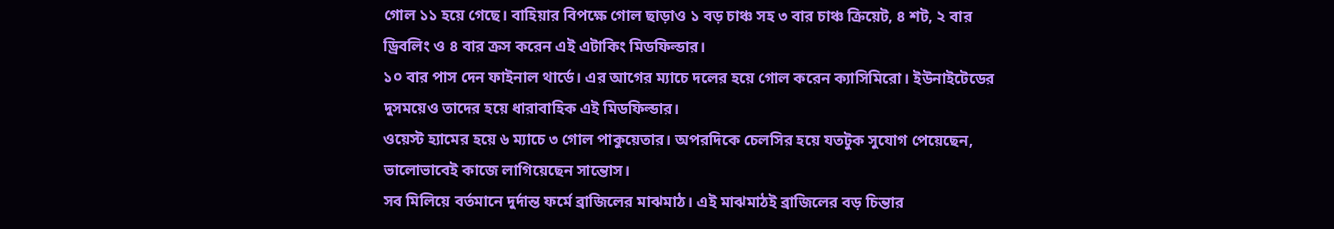গোল ১১ হয়ে গেছে। বাহিয়ার বিপক্ষে গোল ছাড়াও ১ বড় চাঞ্চ সহ ৩ বার চাঞ্চ ক্রিয়েট, ৪ শট, ২ বার ড্রিবলিং ও ৪ বার ক্রস করেন এই এটাকিং মিডফিল্ডার।
১০ বার পাস দেন ফাইনাল থার্ডে। এর আগের ম্যাচে দলের হয়ে গোল করেন ক্যাসিমিরো। ইউনাইটেডের দুসময়েও তাদের হয়ে ধারাবাহিক এই মিডফিল্ডার।
ওয়েস্ট হ্যামের হয়ে ৬ ম্যাচে ৩ গোল পাকুয়েতার। অপরদিকে চেলসির হয়ে যতটুক সুযোগ পেয়েছেন, ভালোভাবেই কাজে লাগিয়েছেন সান্তোস।
সব মিলিয়ে বর্তমানে দুর্দান্ত ফর্মে ব্রাজিলের মাঝমাঠ। এই মাঝমাঠই ব্রাজিলের বড় চিন্তার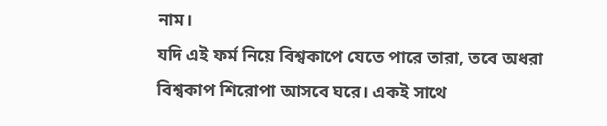নাম।
যদি এই ফর্ম নিয়ে বিশ্বকাপে যেতে পারে তারা, তবে অধরা বিশ্বকাপ শিরোপা আসবে ঘরে। একই সাথে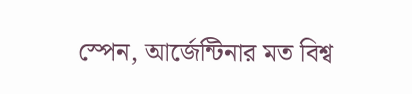স্পেন, আর্জেন্টিনার মত বিশ্ব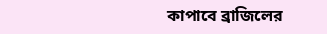কাপাবে ব্রাজিলের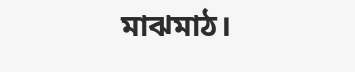মাঝমাঠ।